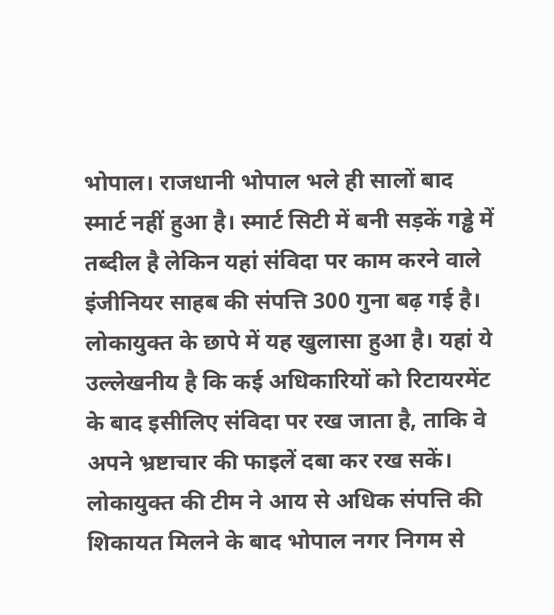भोपाल। राजधानी भोपाल भले ही सालों बाद स्मार्ट नहीं हुआ है। स्मार्ट सिटी में बनी सड़कें गड्ढे में तब्दील है लेकिन यहां संविदा पर काम करने वाले इंजीनियर साहब की संपत्ति 300 गुना बढ़ गई है। लोकायुक्त के छापे में यह खुलासा हुआ है। यहां ये उल्लेखनीय है कि कई अधिकारियों को रिटायरमेंट के बाद इसीलिए संविदा पर रख जाता है, ताकि वे अपने भ्रष्टाचार की फाइलें दबा कर रख सकें।
लोकायुक्त की टीम ने आय से अधिक संपत्ति की शिकायत मिलने के बाद भोपाल नगर निगम से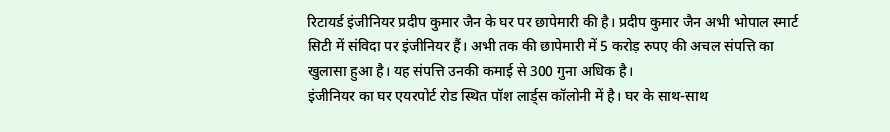रिटायर्ड इंजीनियर प्रदीप कुमार जैन के घर पर छापेमारी की है। प्रदीप कुमार जैन अभी भोपाल स्मार्ट सिटी में संविदा पर इंजीनियर हैं। अभी तक की छापेमारी में 5 करोड़ रुपए की अचल संपत्ति का खुलासा हुआ है। यह संपत्ति उनकी कमाई से 300 गुना अधिक है।
इंजीनियर का घर एयरपोर्ट रोड स्थित पॉश लार्ड्स कॉलोनी में है। घर के साथ-साथ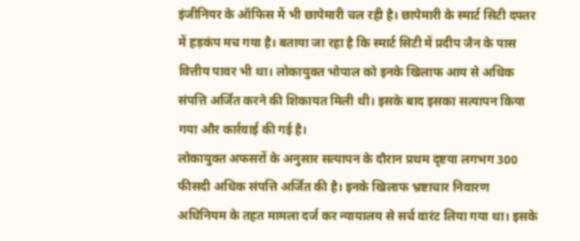इंजीनियर के ऑफिस में भी छापेमारी चल रही है। छापेमारी के स्मार्ट सिटी दफ्तर में हड़कंप मच गया है। बताया जा रहा है कि स्मार्ट सिटी में प्रदीप जैन के पास वित्तीय पावर भी था। लोकायुक्त भोपाल को इनके खिलाफ आय से अधिक संपत्ति अर्जित करने की शिकायत मिली थी। इसके बाद इसका सत्यापन किया गया और कार्रवाई की गई है।
लोकायुक्त अफसरों के अनुसार सत्यापन के दौरान प्रथम दृष्टया लगभग 300 फीसदी अधिक संपत्ति अर्जित की है। इनके खिलाफ भ्रष्टाचार निवारण अधिनियम के तहत मामला दर्ज कर न्यायालय से सर्च वारंट लिया गया था। इसके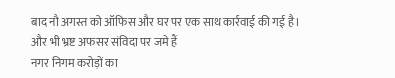बाद नौ अगस्त को ऑफिस और घर पर एक साथ कार्रवाई की गई है।
और भी भ्रष्ट अफसर संविदा पर जमे हैं
नगर निगम करोड़ों का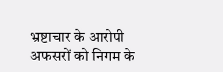भ्रष्टाचार के आरोपी अफसरों को निगम के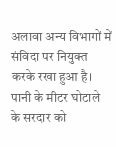अलावा अन्य विभागों में संविदा पर नियुक्त करके रखा हुआ है। पानी के मीटर घोटाले के सरदार को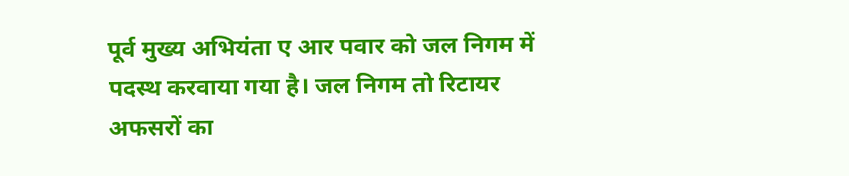पूर्व मुख्य अभियंता ए आर पवार को जल निगम में पदस्थ करवाया गया है। जल निगम तो रिटायर अफसरों का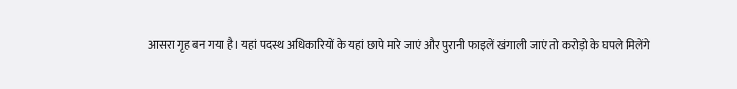आसरा गृह बन गया है। यहां पदस्थ अधिकारियों के यहां छापे मारे जाएं और पुरानी फाइलें खंगाली जाएं तो करोड़ो के घपले मिलेंगे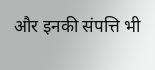और इनकी संपत्ति भी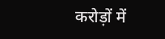करोड़ों में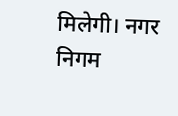मिलेगी। नगर निगम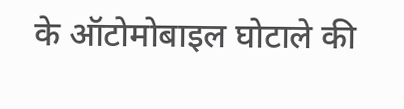के ऑटोमोबाइल घोटाले की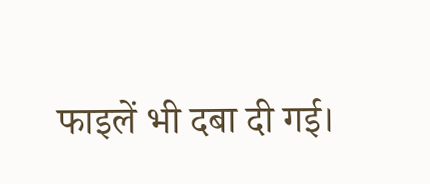फाइलें भी दबा दी गई।